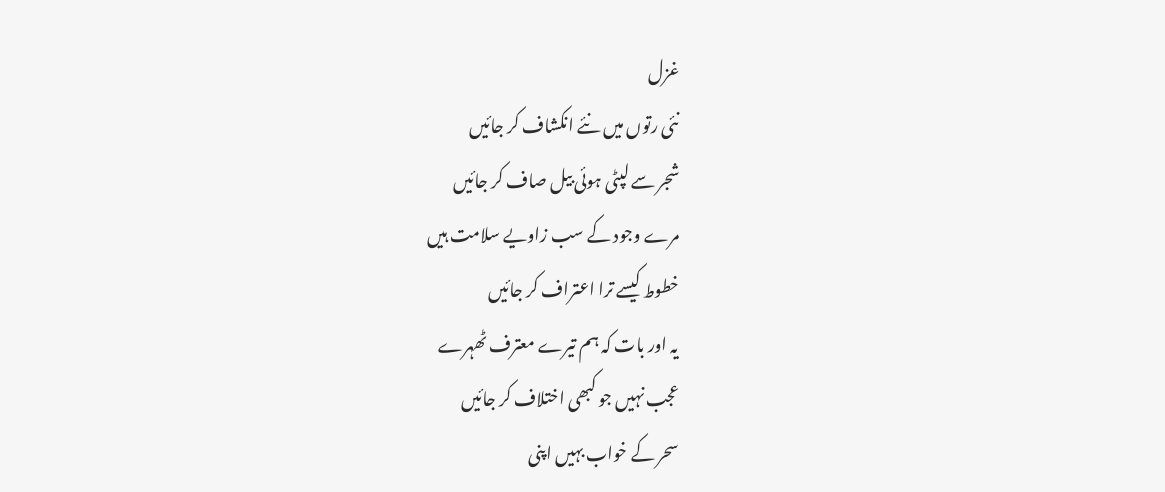غزل
نئی رتوں میں نئے انکشاف کر جائیں
شجر سے لپٹی ہوئی بیل صاف کر جائیں
مرے وجود کے سب زاویے سلامت ہیں
خطوط کیسے ترا اعتراف کر جائیں
یہ اور بات کہ ہم تیرے معترف ٹھہرے
عجب نہیں جو کبھی اختلاف کر جائیں
سحر کے خواب بہیں اپنی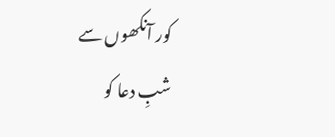کور آنکھوں سے
شبِ دعا کو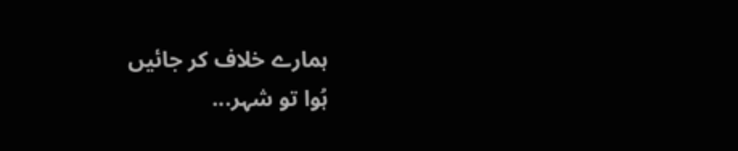ہمارے خلاف کر جائیں
ہُوا تو شہر...